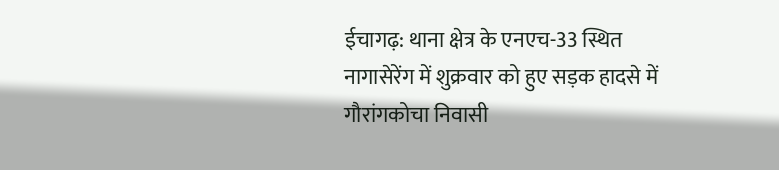ईचागढ़: थाना क्षेत्र के एनएच-33 स्थित नागासेरेंग में शुक्रवार को हुए सड़क हादसे में गौरांगकोचा निवासी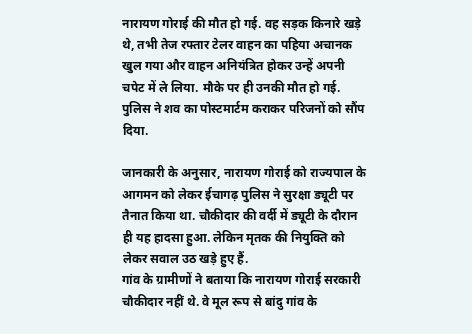नारायण गोराई की मौत हो गई. वह सड़क किनारे खड़े थे, तभी तेज रफ्तार टेलर वाहन का पहिया अचानक खुल गया और वाहन अनियंत्रित होकर उन्हें अपनी चपेट में ले लिया. मौके पर ही उनकी मौत हो गई. पुलिस ने शव का पोस्टमार्टम कराकर परिजनों को सौंप दिया.

जानकारी के अनुसार, नारायण गोराई को राज्यपाल के आगमन को लेकर ईचागढ़ पुलिस ने सुरक्षा ड्यूटी पर तैनात किया था. चौकीदार की वर्दी में ड्यूटी के दौरान ही यह हादसा हुआ. लेकिन मृतक की नियुक्ति को लेकर सवाल उठ खड़े हुए हैं.
गांव के ग्रामीणों ने बताया कि नारायण गोराई सरकारी चौकीदार नहीं थे. वे मूल रूप से बांदु गांव के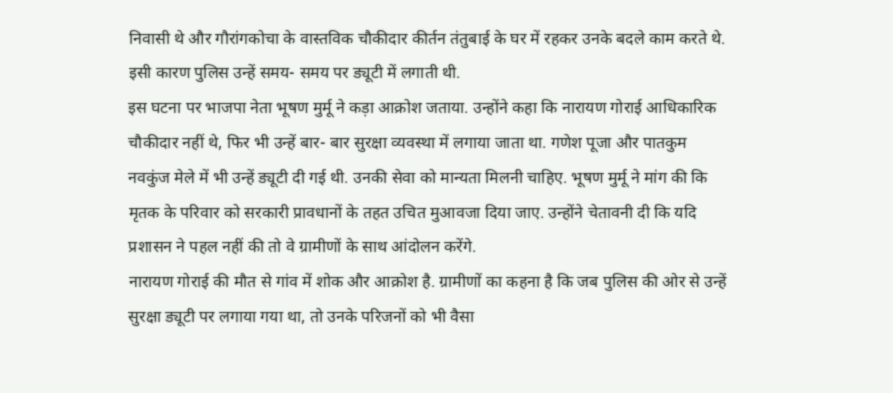निवासी थे और गौरांगकोचा के वास्तविक चौकीदार कीर्तन तंतुबाई के घर में रहकर उनके बदले काम करते थे. इसी कारण पुलिस उन्हें समय- समय पर ड्यूटी में लगाती थी.
इस घटना पर भाजपा नेता भूषण मुर्मू ने कड़ा आक्रोश जताया. उन्होंने कहा कि नारायण गोराई आधिकारिक चौकीदार नहीं थे, फिर भी उन्हें बार- बार सुरक्षा व्यवस्था में लगाया जाता था. गणेश पूजा और पातकुम नवकुंज मेले में भी उन्हें ड्यूटी दी गई थी. उनकी सेवा को मान्यता मिलनी चाहिए. भूषण मुर्मू ने मांग की कि मृतक के परिवार को सरकारी प्रावधानों के तहत उचित मुआवजा दिया जाए. उन्होंने चेतावनी दी कि यदि प्रशासन ने पहल नहीं की तो वे ग्रामीणों के साथ आंदोलन करेंगे.
नारायण गोराई की मौत से गांव में शोक और आक्रोश है. ग्रामीणों का कहना है कि जब पुलिस की ओर से उन्हें सुरक्षा ड्यूटी पर लगाया गया था, तो उनके परिजनों को भी वैसा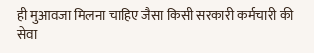ही मुआवजा मिलना चाहिए जैसा किसी सरकारी कर्मचारी की सेवा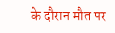के दौरान मौत पर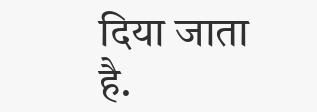दिया जाता है.